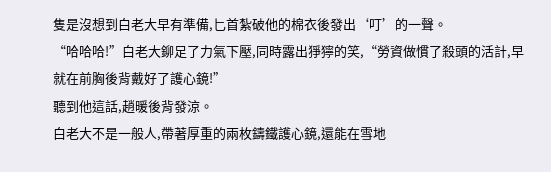隻是沒想到白老大早有準備,匕首紮破他的棉衣後發出‘叮’的一聲。
“哈哈哈!”白老大鉚足了力氣下壓,同時露出猙獰的笑,“勞資做慣了殺頭的活計,早就在前胸後背戴好了護心鏡!”
聽到他這話,趙暖後背發涼。
白老大不是一般人,帶著厚重的兩枚鑄鐵護心鏡,還能在雪地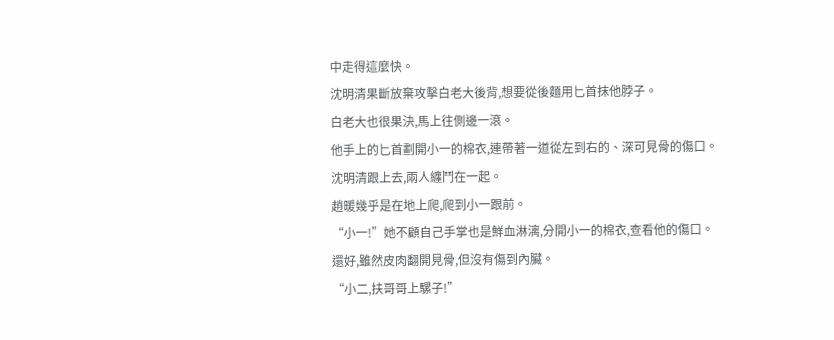中走得這麼快。
沈明清果斷放棄攻擊白老大後背,想要從後麵用匕首抹他脖子。
白老大也很果決,馬上往側邊一滾。
他手上的匕首劃開小一的棉衣,連帶著一道從左到右的、深可見骨的傷口。
沈明清跟上去,兩人纏鬥在一起。
趙暖幾乎是在地上爬,爬到小一跟前。
“小一!”她不顧自己手掌也是鮮血淋漓,分開小一的棉衣,查看他的傷口。
還好,雖然皮肉翻開見骨,但沒有傷到內臟。
“小二,扶哥哥上騾子!”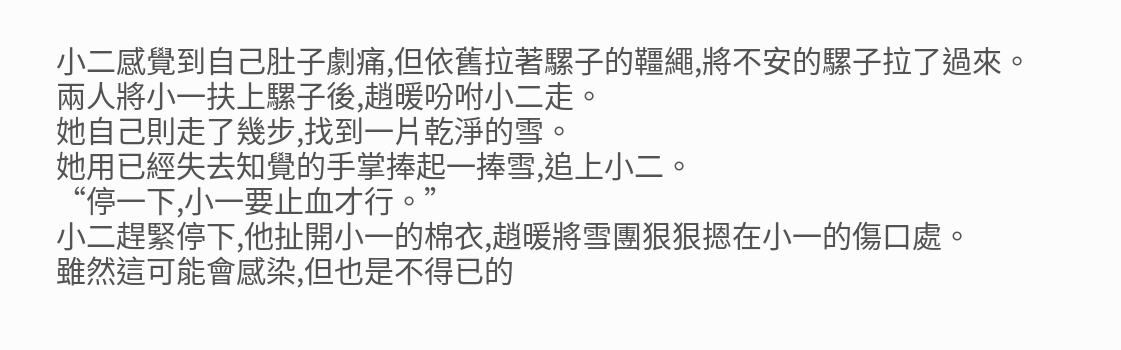小二感覺到自己肚子劇痛,但依舊拉著騾子的韁繩,將不安的騾子拉了過來。
兩人將小一扶上騾子後,趙暖吩咐小二走。
她自己則走了幾步,找到一片乾淨的雪。
她用已經失去知覺的手掌捧起一捧雪,追上小二。
“停一下,小一要止血才行。”
小二趕緊停下,他扯開小一的棉衣,趙暖將雪團狠狠摁在小一的傷口處。
雖然這可能會感染,但也是不得已的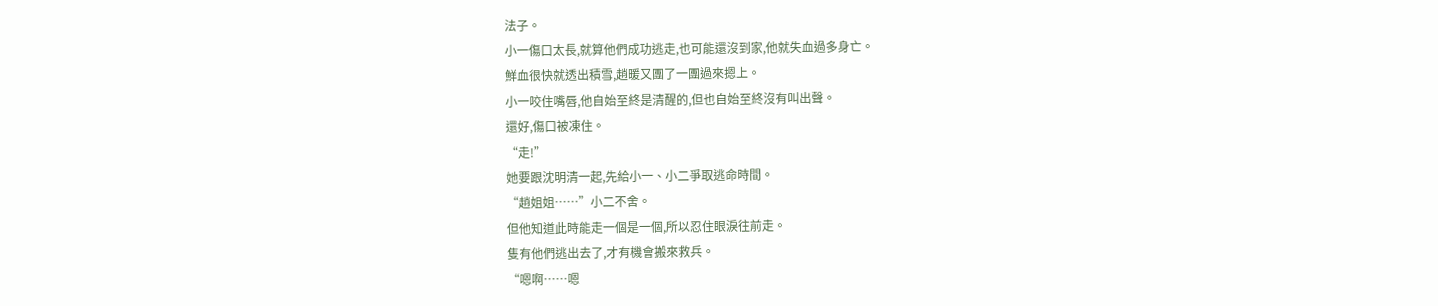法子。
小一傷口太長,就算他們成功逃走,也可能還沒到家,他就失血過多身亡。
鮮血很快就透出積雪,趙暖又團了一團過來摁上。
小一咬住嘴唇,他自始至終是清醒的,但也自始至終沒有叫出聲。
還好,傷口被凍住。
“走!”
她要跟沈明清一起,先給小一、小二爭取逃命時間。
“趙姐姐……”小二不舍。
但他知道此時能走一個是一個,所以忍住眼淚往前走。
隻有他們逃出去了,才有機會搬來救兵。
“嗯啊……嗯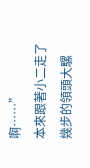啊……”
本來跟著小二走了幾步的領頭大騾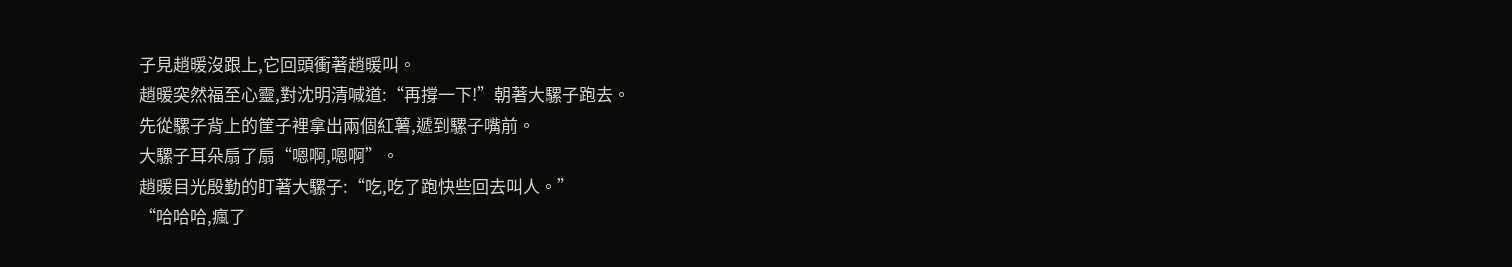子見趙暖沒跟上,它回頭衝著趙暖叫。
趙暖突然福至心靈,對沈明清喊道:“再撐一下!”朝著大騾子跑去。
先從騾子背上的筐子裡拿出兩個紅薯,遞到騾子嘴前。
大騾子耳朵扇了扇“嗯啊,嗯啊”。
趙暖目光殷勤的盯著大騾子:“吃,吃了跑快些回去叫人。”
“哈哈哈,瘋了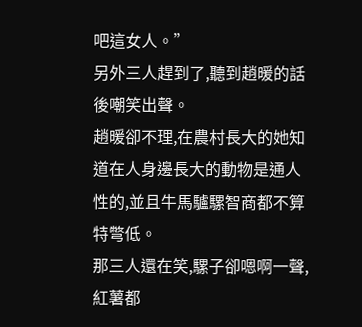吧這女人。”
另外三人趕到了,聽到趙暖的話後嘲笑出聲。
趙暖卻不理,在農村長大的她知道在人身邊長大的動物是通人性的,並且牛馬驢騾智商都不算特彆低。
那三人還在笑,騾子卻嗯啊一聲,紅薯都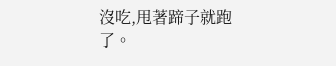沒吃,甩著蹄子就跑了。